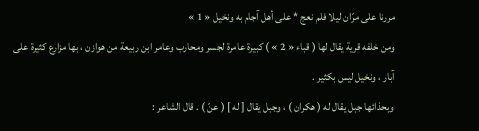مررنا على مرّان ليلا فلم نعج * على أهل آجام به ونخيل « 1 »
ومن خلفه قرية يقال لها ( قباء « 2 » ) كبيرة عامرة لجسر ومحارب وعامر ابن ربيعة من هوازن ، بها مزارع كثيرة على آبار ، ونخيل ليس بكثير .
وبحذائها جبل يقال له ( هكران ) ، وجبل يقال [ له ] ( عنّ ) . قال الشاعر :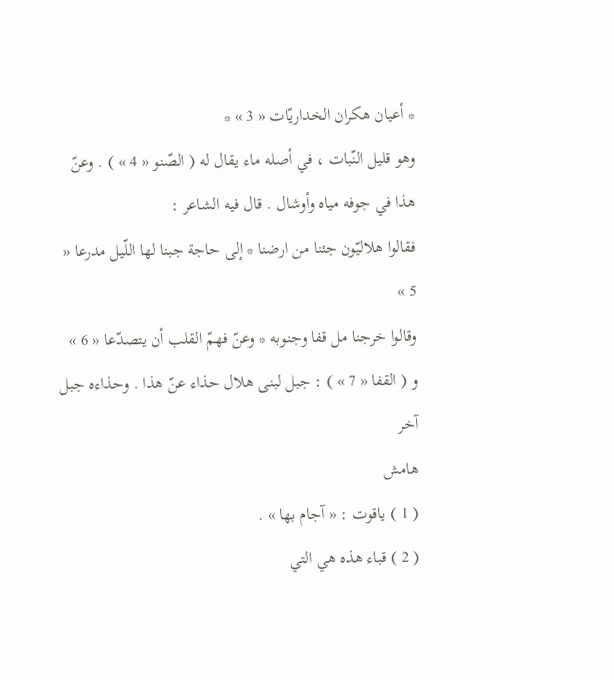* أعيان هكران الخداريّات « 3 » *
وهو قليل النّبات ، في أصله ماء يقال له ( الصّنو « 4 » ) . وعنّ هذا في جوفه مياه وأوشال . قال فيه الشاعر :
فقالوا هلاليّون جئنا من ارضنا * إلى حاجة جبنا لها اللّيل مدرعا « 5 »
وقالوا خرجنا مل قفا وجنوبه * وعنّ فهمّ القلب أن يتصدّعا « 6 »
و ( القفا « 7 » ) : جبل لبنى هلال حذاء عنّ هذا . وحذاءه جبل آخر
هامش
( 1 ) ياقوت : « آجام بها » .
( 2 ) قباء هذه هي التي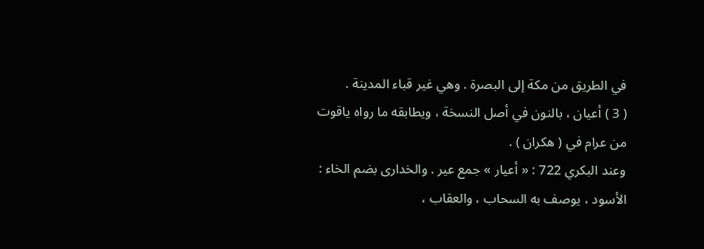في الطريق من مكة إلى البصرة . وهي غير قباء المدينة .
( 3 ) أعيان ، بالنون في أصل النسخة ، ويطابقه ما رواه ياقوت من عرام في ( هكران ) .
وعند البكري 722 : « أعيار » جمع عير . والخدارى بضم الخاء : الأسود ، يوصف به السحاب ، والعقاب ،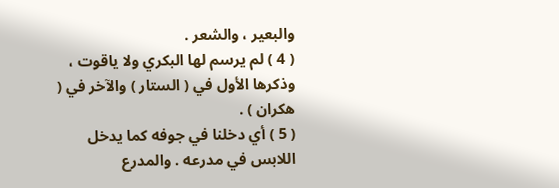والبعير ، والشعر .
( 4 ) لم يرسم لها البكري ولا ياقوت ، وذكرها الأول في ( الستار ) والآخر في ( هكران ) .
( 5 ) أي دخلنا في جوفه كما يدخل اللابس في مدرعه . والمدرع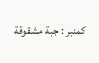كمنبر : جبة مشقوقة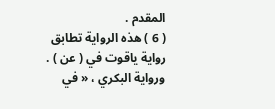المقدم .
( 6 ) هذه الرواية تطابق رواية ياقوت في ( عن ) . ورواية البكري ، « في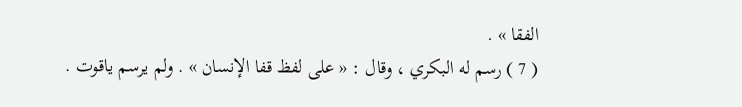الفقا » .
( 7 ) رسم له البكري ، وقال : « على لفظ قفا الإنسان » . ولم يرسم ياقوت .